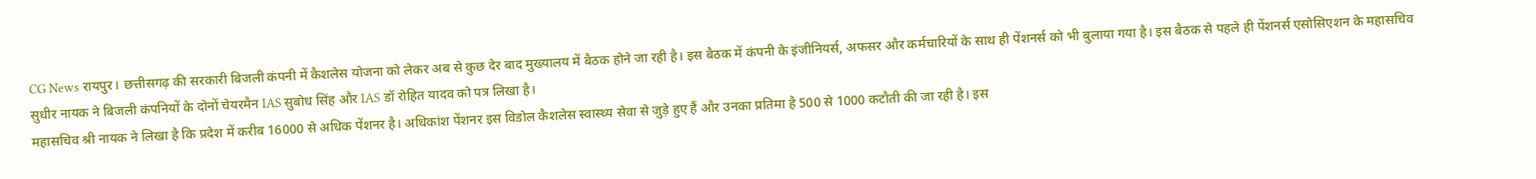CG News रायपुर। छत्तीसगढ़ की सरकारी बिजली कंपनी में कैशलेस योजना को लेकर अब से कुछ देर बाद मुख्यालय में बैठक होने जा रही है। इस बैठक में कंपनी के इंजीनियर्स, अफसर और कर्मचारियों के साथ ही पेंशनर्स को भी बुलाया गया है। इस बैठक से पहले ही पेंशनर्स एसोसिएशन के महासचिव सुधीर नायक ने बिजली कंपनियों के दोनों चेयरमैन IAS सुबोध सिंह और IAS डॉ रोहित यादव को पत्र लिखा है।
महासचिव श्री नायक ने लिखा है कि प्रदेश में करीब 16000 से अधिक पेंशनर है। अधिकांश पेंशनर इस विडोल कैशलेस स्वास्थ्य सेवा से जुड़े हुए हैं और उनका प्रतिमा है 500 से 1000 कटौती की जा रही है। इस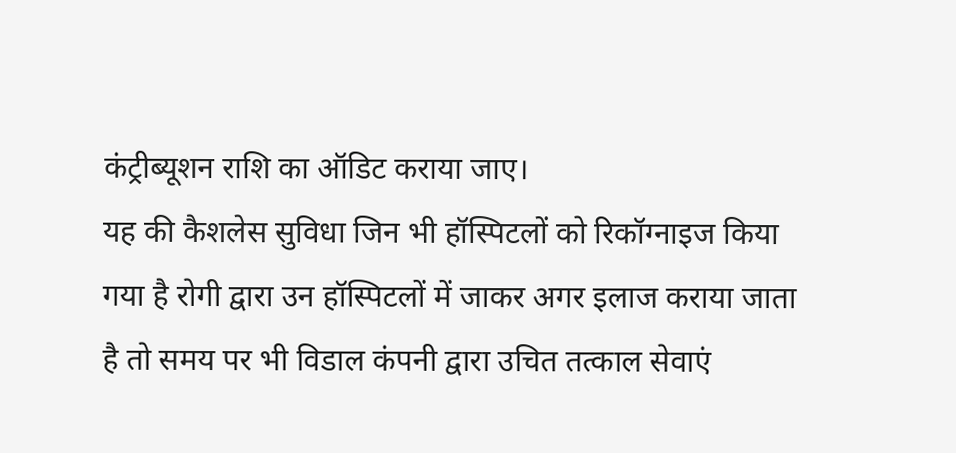कंट्रीब्यूशन राशि का ऑडिट कराया जाए।
यह की कैशलेस सुविधा जिन भी हॉस्पिटलों को रिकॉग्नाइज किया गया है रोगी द्वारा उन हॉस्पिटलों में जाकर अगर इलाज कराया जाता है तो समय पर भी विडाल कंपनी द्वारा उचित तत्काल सेवाएं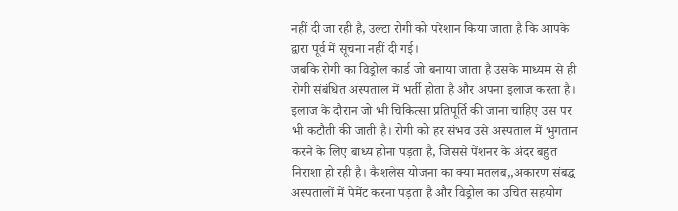नहीं दी जा रही है, उल्टा रोगी को परेशान किया जाता है कि आपके द्वारा पूर्व में सूचना नहीं दी गई।
जबकि रोगी का विड्रोल कार्ड जो बनाया जाता है उसके माध्यम से ही रोगी संबंधित अस्पताल में भर्ती होता है और अपना इलाज करता है। इलाज के दौरान जो भी चिकित्सा प्रतिपूर्ति की जाना चाहिए उस पर भी कटौती की जाती है। रोगी को हर संभव उसे अस्पताल में भुगतान करने के लिए बाध्य होना पड़ता है, जिससे पेंशनर के अंदर बहुत निराशा हो रही है। कैशलेस योजना का क्या मतलब,,अकारण संबद्ध अस्पतालों में पेमेंट करना पड़ता है और विड्रोल का उचित सहयोग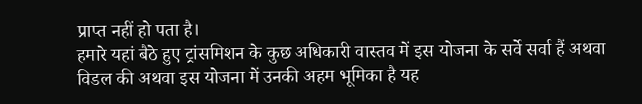प्राप्त नहीं हो पता है।
हमारे यहां बैठे हुए ट्रांसमिशन के कुछ अधिकारी वास्तव में इस योजना के सर्वे सर्वा हैं अथवा विडल की अथवा इस योजना में उनकी अहम भूमिका है यह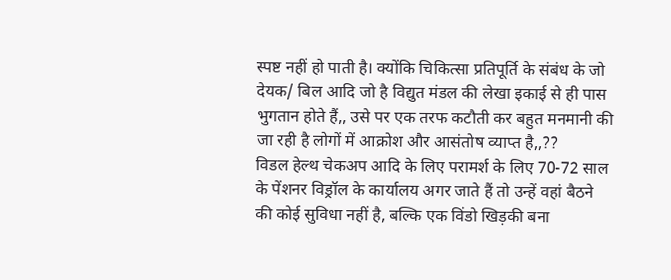स्पष्ट नहीं हो पाती है। क्योंकि चिकित्सा प्रतिपूर्ति के संबंध के जो देयक/ बिल आदि जो है विद्युत मंडल की लेखा इकाई से ही पास भुगतान होते हैं,, उसे पर एक तरफ कटौती कर बहुत मनमानी की जा रही है लोगों में आक्रोश और आसंतोष व्याप्त है,,??
विडल हेल्थ चेकअप आदि के लिए परामर्श के लिए 70-72 साल के पेंशनर विड्रॉल के कार्यालय अगर जाते हैं तो उन्हें वहां बैठने की कोई सुविधा नहीं है, बल्कि एक विंडो खिड़की बना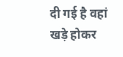दी गई है वहां खड़े होकर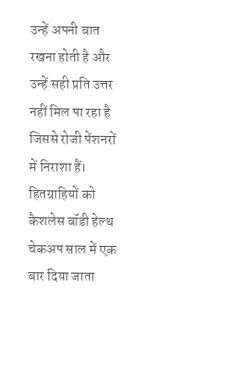उन्हें अपनी बात रखना होती है और उन्हें सही प्रति उत्तर नहीं मिल पा रहा है जिससे रोजी पेंशनरों में निराशा हैं।
हितग्राहियों को कैशलेस बॉडी हेल्थ चेकअप साल में एक बार दिया जाता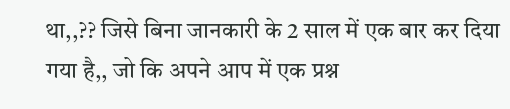था,,?? जिसे बिना जानकारी के 2 साल में एक बार कर दिया गया है,, जो कि अपने आप में एक प्रश्न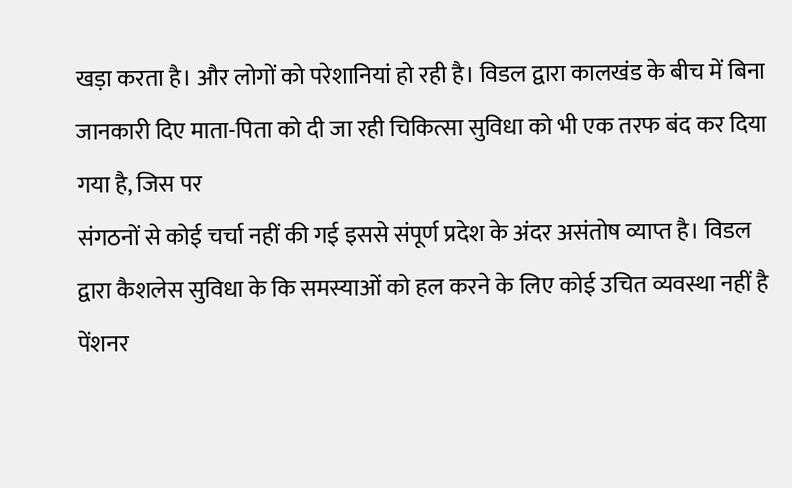खड़ा करता है। और लोगों को परेशानियां हो रही है। विडल द्वारा कालखंड के बीच में बिना जानकारी दिए माता-पिता को दी जा रही चिकित्सा सुविधा को भी एक तरफ बंद कर दिया गया है, जिस पर
संगठनों से कोई चर्चा नहीं की गई इससे संपूर्ण प्रदेश के अंदर असंतोष व्याप्त है। विडल द्वारा कैशलेस सुविधा के कि समस्याओं को हल करने के लिए कोई उचित व्यवस्था नहीं है पेंशनर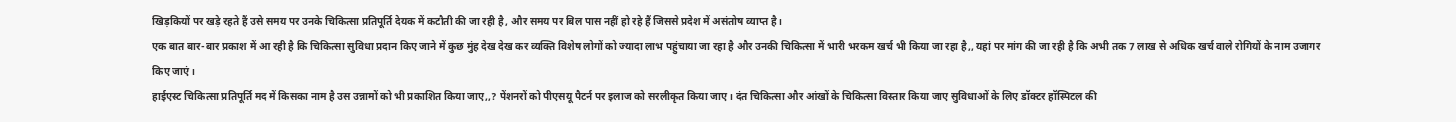खिड़कियों पर खड़े रहते हैं उसे समय पर उनके चिकित्सा प्रतिपूर्ति देयक में कटौती की जा रही है, और समय पर बिल पास नहीं हो रहे हैं जिससे प्रदेश में असंतोष व्याप्त है।
एक बात बार-बार प्रकाश में आ रही है कि चिकित्सा सुविधा प्रदान किए जाने में कुछ मुंह देख देख कर व्यक्ति विशेष लोगों को ज्यादा लाभ पहुंचाया जा रहा है और उनकी चिकित्सा में भारी भरकम खर्च भी किया जा रहा है,, यहां पर मांग की जा रही है कि अभी तक 7 लाख से अधिक खर्च वाले रोगियों के नाम उजागर किए जाएं।
हाईएस्ट चिकित्सा प्रतिपूर्ति मद में किसका नाम है उस उन्नामों को भी प्रकाशित किया जाए,,? पेंशनरों को पीएसयू पैटर्न पर इलाज को सरलीकृत किया जाए। दंत चिकित्सा और आंखों के चिकित्सा विस्तार किया जाए सुविधाओं के लिए डॉक्टर हॉस्पिटल की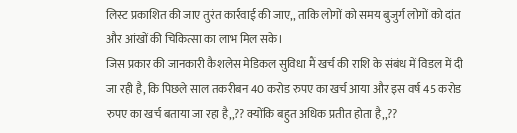लिस्ट प्रकाशित की जाए तुरंत कार्रवाई की जाए,, ताकि लोगों को समय बुजुर्ग लोगों को दांत और आंखों की चिकित्सा का लाभ मिल सके।
जिस प्रकार की जानकारी कैशलेस मेडिकल सुविधा मैं खर्च की राशि के संबंध में विडल में दी जा रही है, कि पिछले साल तकरीबन 40 करोड रुपए का खर्च आया और इस वर्ष 45 करोड रुपए का खर्च बताया जा रहा है,,?? क्योंकि बहुत अधिक प्रतीत होता है,,??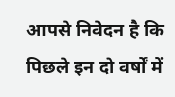आपसे निवेदन है कि पिछले इन दो वर्षों में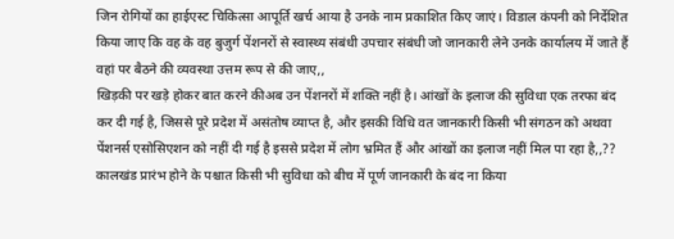जिन रोगियों का हाईएस्ट चिकित्सा आपूर्ति खर्च आया है उनके नाम प्रकाशित किए जाएं। विडाल कंपनी को निर्देशित किया जाए कि वह के वह बुजुर्ग पेंशनरों से स्वास्थ्य संबंधी उपचार संबंधी जो जानकारी लेने उनके कार्यालय में जाते हैं वहां पर बैठने की व्यवस्था उत्तम रूप से की जाए,,
खिड़की पर खड़े होकर बात करने कीअब उन पेंशनरों में शक्ति नहीं है। आंखों के इलाज की सुविधा एक तरफा बंद कर दी गई है, जिससे पूरे प्रदेश में असंतोष व्याप्त है, और इसकी विधि वत जानकारी किसी भी संगठन को अथवा पेंशनर्स एसोसिएशन को नहीं दी गई है इससे प्रदेश में लोग भ्रमित हैं और आंखों का इलाज नहीं मिल पा रहा है,,??
कालखंड प्रारंभ होने के पश्चात किसी भी सुविधा को बीच में पूर्ण जानकारी के बंद ना किया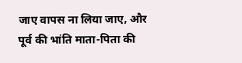जाए वापस ना लिया जाए, और पूर्व की भांति माता-पिता की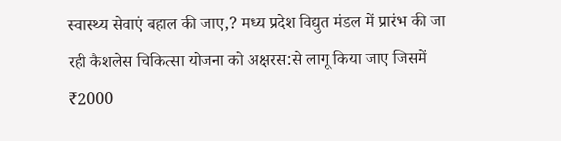स्वास्थ्य सेवाएं बहाल की जाए,? मध्य प्रदेश विद्युत मंडल में प्रारंभ की जा रही कैशलेस चिकित्सा योजना को अक्षरस:से लागू किया जाए जिसमें ₹2000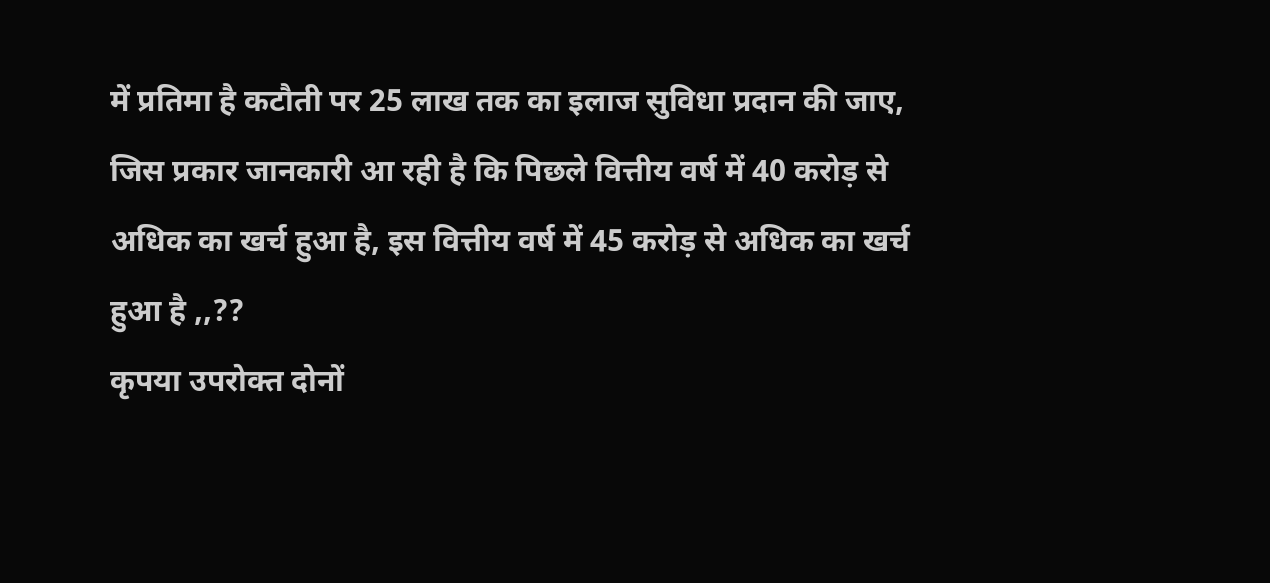में प्रतिमा है कटौती पर 25 लाख तक का इलाज सुविधा प्रदान की जाए, जिस प्रकार जानकारी आ रही है कि पिछले वित्तीय वर्ष में 40 करोड़ से अधिक का खर्च हुआ है, इस वित्तीय वर्ष में 45 करोड़ से अधिक का खर्च हुआ है ,,??
कृपया उपरोक्त दोनों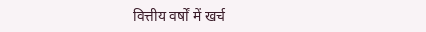वित्तीय वर्षों में खर्च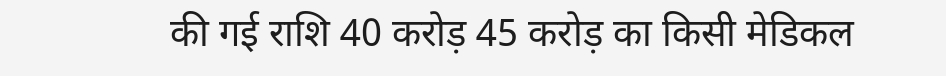की गई राशि 40 करोड़ 45 करोड़ का किसी मेडिकल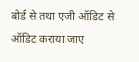बोर्ड से तथा एजी ऑडिट से ऑडिट कराया जाए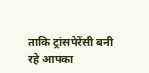ताकि ट्रांसपेरेंसी बनी रहे आपका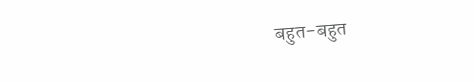बहुत-बहुत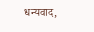धन्यवाद,